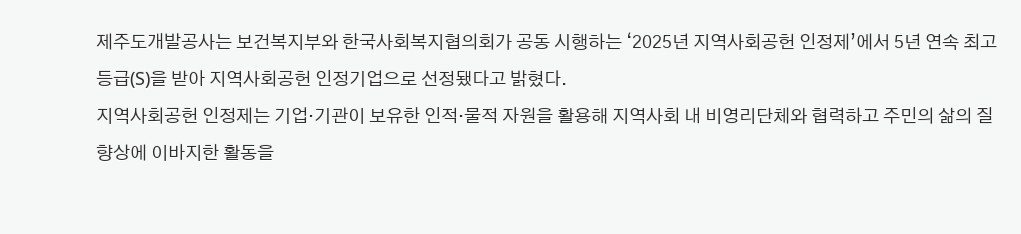제주도개발공사는 보건복지부와 한국사회복지협의회가 공동 시행하는 ‘2025년 지역사회공헌 인정제’에서 5년 연속 최고 등급(S)을 받아 지역사회공헌 인정기업으로 선정됐다고 밝혔다.
지역사회공헌 인정제는 기업·기관이 보유한 인적·물적 자원을 활용해 지역사회 내 비영리단체와 협력하고 주민의 삶의 질 향상에 이바지한 활동을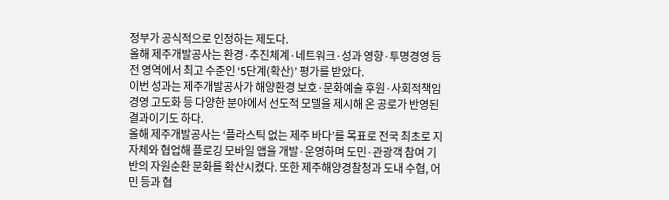정부가 공식적으로 인정하는 제도다.
올해 제주개발공사는 환경·추진체계·네트워크·성과 영향·투명경영 등 전 영역에서 최고 수준인 ‘5단계(확산)’ 평가를 받았다.
이번 성과는 제주개발공사가 해양환경 보호·문화예술 후원·사회적책임경영 고도화 등 다양한 분야에서 선도적 모델을 제시해 온 공로가 반영된 결과이기도 하다.
올해 제주개발공사는 ‘플라스틱 없는 제주 바다’를 목표로 전국 최초로 지자체와 협업해 플로깅 모바일 앱을 개발·운영하며 도민·관광객 참여 기반의 자원순환 문화를 확산시켰다. 또한 제주해양경찰청과 도내 수협, 어민 등과 협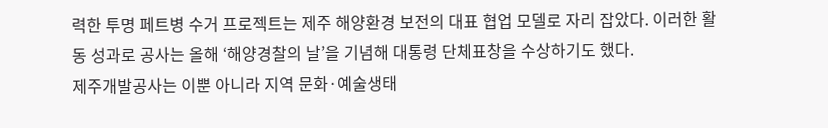력한 투명 페트병 수거 프로젝트는 제주 해양환경 보전의 대표 협업 모델로 자리 잡았다. 이러한 활동 성과로 공사는 올해 ‘해양경찰의 날’을 기념해 대통령 단체표창을 수상하기도 했다.
제주개발공사는 이뿐 아니라 지역 문화·예술생태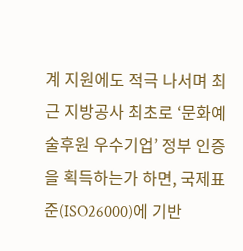계 지원에도 적극 나서며 최근 지방공사 최초로 ‘문화예술후원 우수기업’ 정부 인증을 획득하는가 하면, 국제표준(ISO26000)에 기반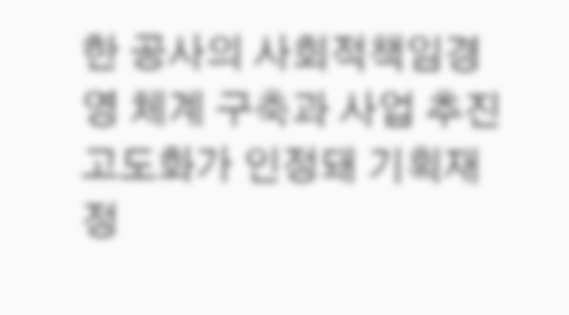한 공사의 사회적책임경영 체계 구축과 사업 추진 고도화가 인정돼 기획재정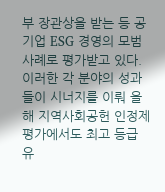부 장관상을 받는 등 공기업 ESG 경영의 모범사례로 평가받고 있다.
이러한 각 분야의 성과들이 시너지를 이뤄 올해 지역사회공헌 인정제 평가에서도 최고 등급 유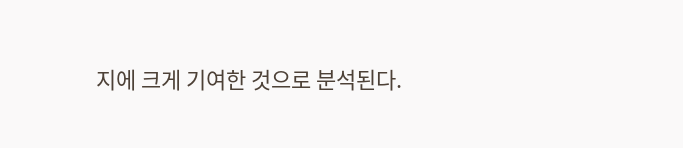지에 크게 기여한 것으로 분석된다.